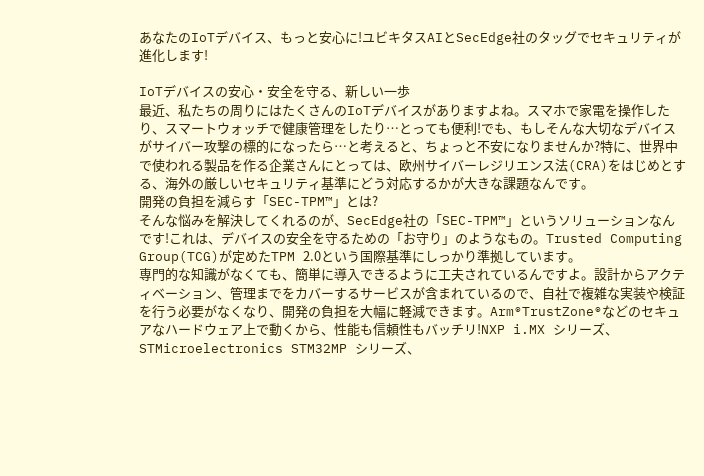あなたのIoTデバイス、もっと安心に!ユビキタスAIとSecEdge社のタッグでセキュリティが進化します!

IoTデバイスの安心・安全を守る、新しい一歩
最近、私たちの周りにはたくさんのIoTデバイスがありますよね。スマホで家電を操作したり、スマートウォッチで健康管理をしたり…とっても便利!でも、もしそんな大切なデバイスがサイバー攻撃の標的になったら…と考えると、ちょっと不安になりませんか?特に、世界中で使われる製品を作る企業さんにとっては、欧州サイバーレジリエンス法(CRA)をはじめとする、海外の厳しいセキュリティ基準にどう対応するかが大きな課題なんです。
開発の負担を減らす「SEC-TPM™」とは?
そんな悩みを解決してくれるのが、SecEdge社の「SEC-TPM™」というソリューションなんです!これは、デバイスの安全を守るための「お守り」のようなもの。Trusted Computing Group(TCG)が定めたTPM 2.0という国際基準にしっかり準拠しています。
専門的な知識がなくても、簡単に導入できるように工夫されているんですよ。設計からアクティベーション、管理までをカバーするサービスが含まれているので、自社で複雑な実装や検証を行う必要がなくなり、開発の負担を大幅に軽減できます。Arm®TrustZone®などのセキュアなハードウェア上で動くから、性能も信頼性もバッチリ!NXP i.MX シリーズ、STMicroelectronics STM32MP シリーズ、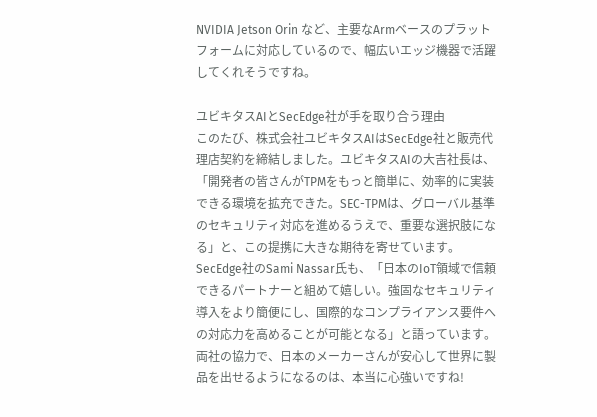NVIDIA Jetson Orin など、主要なArmベースのプラットフォームに対応しているので、幅広いエッジ機器で活躍してくれそうですね。

ユビキタスAIとSecEdge社が手を取り合う理由
このたび、株式会社ユビキタスAIはSecEdge社と販売代理店契約を締結しました。ユビキタスAIの大吉社長は、「開発者の皆さんがTPMをもっと簡単に、効率的に実装できる環境を拡充できた。SEC-TPMは、グローバル基準のセキュリティ対応を進めるうえで、重要な選択肢になる」と、この提携に大きな期待を寄せています。
SecEdge社のSami Nassar氏も、「日本のIoT領域で信頼できるパートナーと組めて嬉しい。強固なセキュリティ導入をより簡便にし、国際的なコンプライアンス要件への対応力を高めることが可能となる」と語っています。両社の協力で、日本のメーカーさんが安心して世界に製品を出せるようになるのは、本当に心強いですね!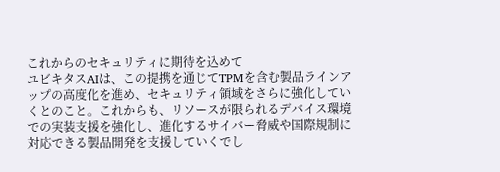これからのセキュリティに期待を込めて
ユビキタスAIは、この提携を通じてTPMを含む製品ラインアップの高度化を進め、セキュリティ領域をさらに強化していくとのこと。これからも、リソースが限られるデバイス環境での実装支援を強化し、進化するサイバー脅威や国際規制に対応できる製品開発を支援していくでし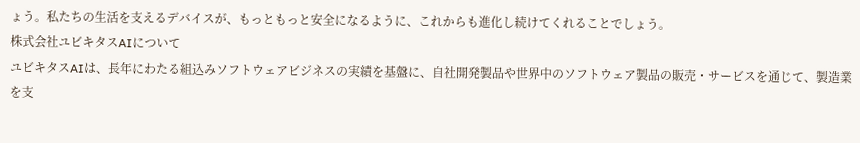ょう。私たちの生活を支えるデバイスが、もっともっと安全になるように、これからも進化し続けてくれることでしょう。
株式会社ユビキタスAIについて
ユビキタスAIは、長年にわたる組込みソフトウェアビジネスの実績を基盤に、自社開発製品や世界中のソフトウェア製品の販売・サービスを通じて、製造業を支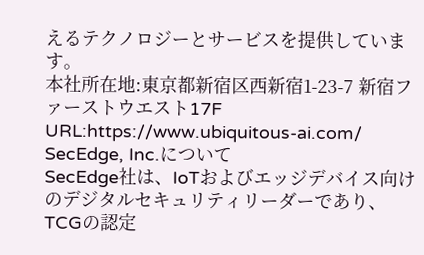えるテクノロジーとサービスを提供しています。
本社所在地:東京都新宿区西新宿1-23-7 新宿ファーストウエスト17F
URL:https://www.ubiquitous-ai.com/
SecEdge, Inc.について
SecEdge社は、IoTおよびエッジデバイス向けのデジタルセキュリティリーダーであり、TCGの認定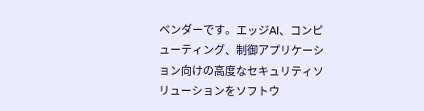ベンダーです。エッジAI、コンピューティング、制御アプリケーション向けの高度なセキュリティソリューションをソフトウ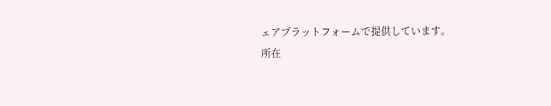ェアプラットフォームで提供しています。
所在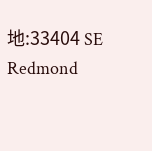地:33404 SE Redmond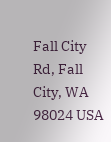Fall City Rd, Fall City, WA 98024 USA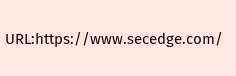URL:https://www.secedge.com/